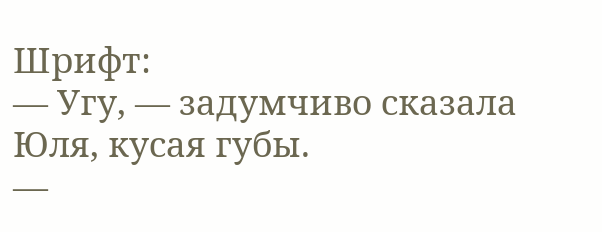Шрифт:
— Угу, — задумчиво сказала Юля, кусая губы.
—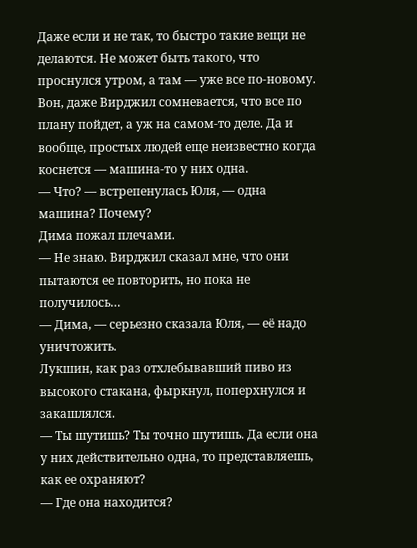Даже если и не так, то быстро такие вещи не делаются. Не может быть такого, что проснулся утром, а там — уже все по-новому. Вон, даже Вирджил сомневается, что все по плану пойдет, а уж на самом-то деле. Да и вообще, простых людей еще неизвестно когда коснется — машина-то у них одна.
— Что? — встрепенулась Юля, — одна машина? Почему?
Дима пожал плечами.
— Не знаю. Вирджил сказал мне, что они пытаются ее повторить, но пока не получилось…
— Дима, — серьезно сказала Юля, — её надо уничтожить.
Лукшин, как раз отхлебывавший пиво из высокого стакана, фыркнул, поперхнулся и закашлялся.
— Ты шутишь? Ты точно шутишь. Да если она у них действительно одна, то представляешь, как ее охраняют?
— Где она находится?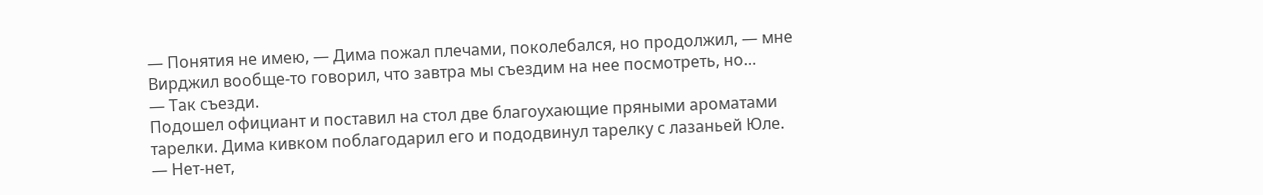— Понятия не имею, — Дима пожал плечами, поколебался, но продолжил, — мне Вирджил вообще-то говорил, что завтра мы съездим на нее посмотреть, но…
— Так съезди.
Подошел официант и поставил на стол две благоухающие пряными ароматами тарелки. Дима кивком поблагодарил его и пододвинул тарелку с лазаньей Юле.
— Нет-нет,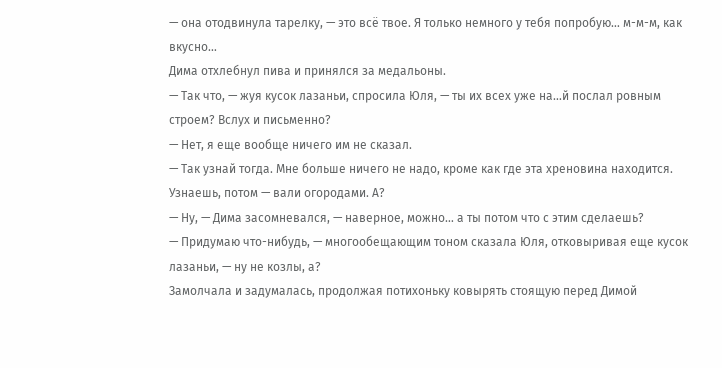— она отодвинула тарелку, — это всё твое. Я только немного у тебя попробую… м-м-м, как вкусно…
Дима отхлебнул пива и принялся за медальоны.
— Так что, — жуя кусок лазаньи, спросила Юля, — ты их всех уже на…й послал ровным строем? Вслух и письменно?
— Нет, я еще вообще ничего им не сказал.
— Так узнай тогда. Мне больше ничего не надо, кроме как где эта хреновина находится. Узнаешь, потом — вали огородами. А?
— Ну, — Дима засомневался, — наверное, можно… а ты потом что с этим сделаешь?
— Придумаю что-нибудь, — многообещающим тоном сказала Юля, отковыривая еще кусок лазаньи, — ну не козлы, а?
Замолчала и задумалась, продолжая потихоньку ковырять стоящую перед Димой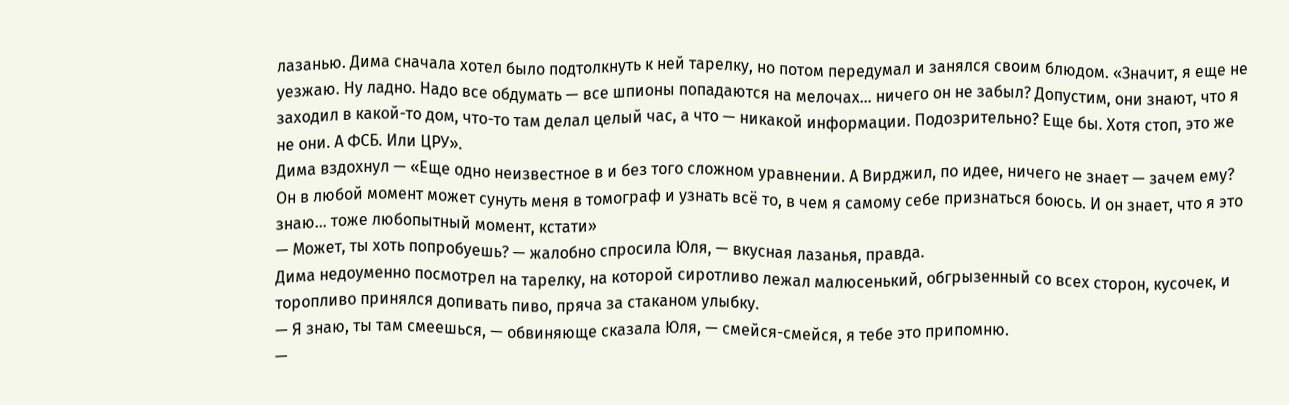лазанью. Дима сначала хотел было подтолкнуть к ней тарелку, но потом передумал и занялся своим блюдом. «Значит, я еще не уезжаю. Ну ладно. Надо все обдумать — все шпионы попадаются на мелочах… ничего он не забыл? Допустим, они знают, что я заходил в какой-то дом, что-то там делал целый час, а что — никакой информации. Подозрительно? Еще бы. Хотя стоп, это же не они. А ФСБ. Или ЦРУ».
Дима вздохнул — «Еще одно неизвестное в и без того сложном уравнении. А Вирджил, по идее, ничего не знает — зачем ему? Он в любой момент может сунуть меня в томограф и узнать всё то, в чем я самому себе признаться боюсь. И он знает, что я это знаю… тоже любопытный момент, кстати»
— Может, ты хоть попробуешь? — жалобно спросила Юля, — вкусная лазанья, правда.
Дима недоуменно посмотрел на тарелку, на которой сиротливо лежал малюсенький, обгрызенный со всех сторон, кусочек, и торопливо принялся допивать пиво, пряча за стаканом улыбку.
— Я знаю, ты там смеешься, — обвиняюще сказала Юля, — смейся-смейся, я тебе это припомню.
—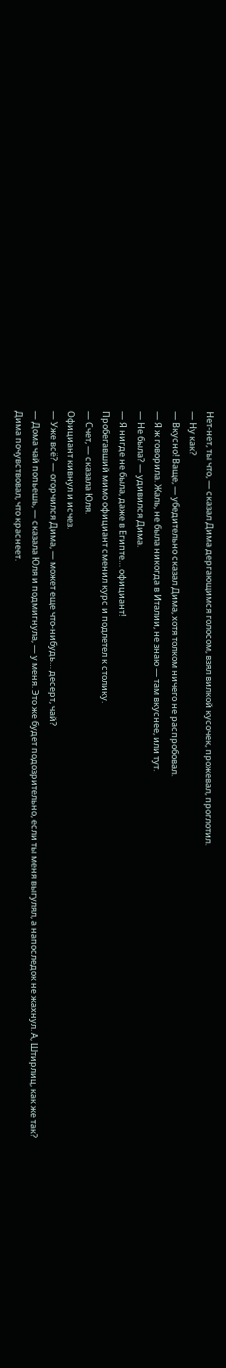Нет-нет, ты что, — сказал Дима дергающимся голосом, взял вилкой кусочек, прожевал, проглотил.
— Ну как?
— Вкусно! Ваще, — убедительно сказал Дима, хотя толком ничего не распробовал.
— Я ж говорила. Жаль, не была никогда в Италии, не знаю — там вкуснее, или тут.
— Не была? — удивился Дима.
— Я нигде не была, даже в Египте… официант!
Пробегавший мимо официант сменил курс и подлетел к столику.
— Счет, — сказала Юля.
Официант кивнул и исчез.
— Уже всё? — огорчился Дима, — может еще что-нибудь… десерт, чай?
— Дома чай попьешь, — сказала Юля и подмигнула, — у меня. Это же будет подозрительно, если ты меня выгулял, а напоследок не жахнул. А, Штирлиц, как же так?
Дима почувствовал, что краснеет.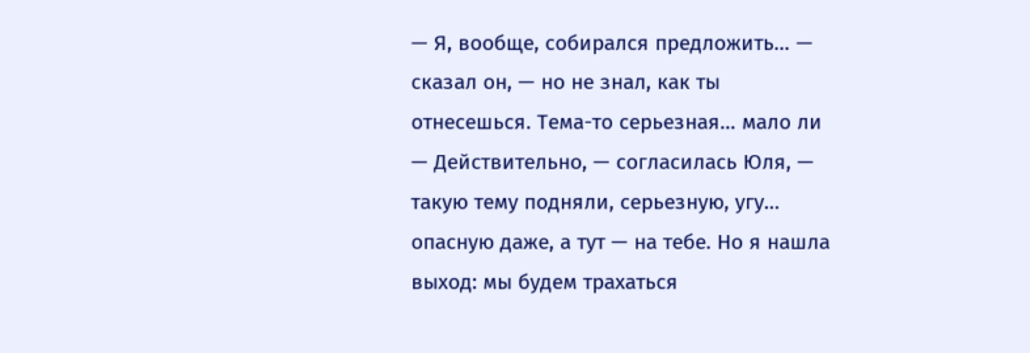— Я, вообще, собирался предложить… — сказал он, — но не знал, как ты отнесешься. Тема-то серьезная… мало ли
— Действительно, — согласилась Юля, — такую тему подняли, серьезную, угу… опасную даже, а тут — на тебе. Но я нашла выход: мы будем трахаться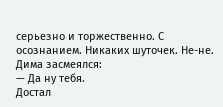серьезно и торжественно. С осознанием. Никаких шуточек. Не-не.
Дима засмеялся:
— Да ну тебя.
Достал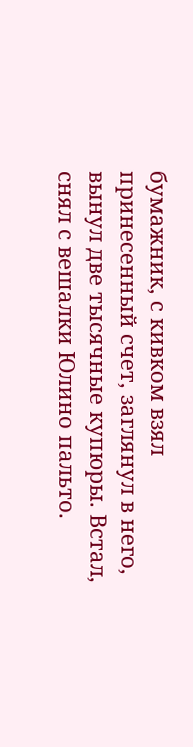бумажник, с кивком взял принесенный счет, заглянул в него, вынул две тысячные купюры. Встал, снял с вешалки Юлино пальто.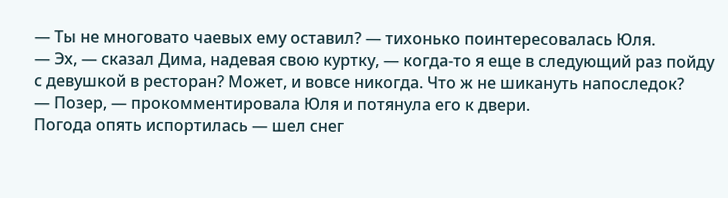— Ты не многовато чаевых ему оставил? — тихонько поинтересовалась Юля.
— Эх, — сказал Дима, надевая свою куртку, — когда-то я еще в следующий раз пойду с девушкой в ресторан? Может, и вовсе никогда. Что ж не шикануть напоследок?
— Позер, — прокомментировала Юля и потянула его к двери.
Погода опять испортилась — шел снег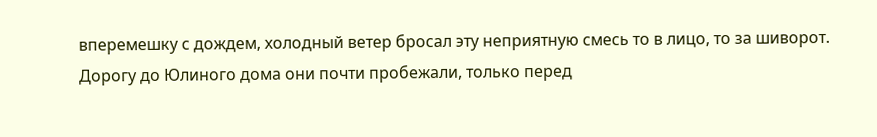вперемешку с дождем, холодный ветер бросал эту неприятную смесь то в лицо, то за шиворот. Дорогу до Юлиного дома они почти пробежали, только перед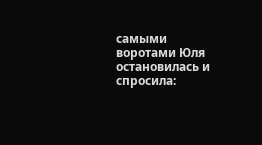самыми воротами Юля остановилась и спросила: